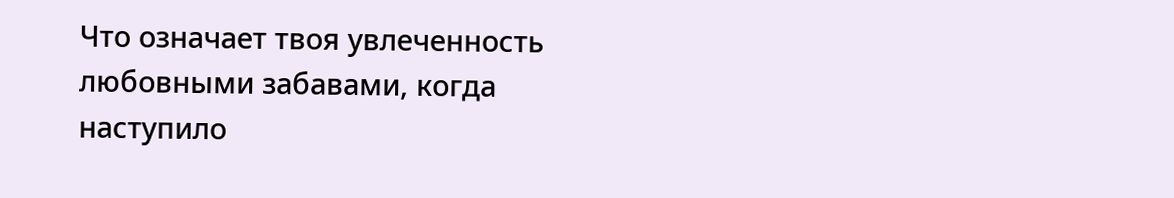Что означает твоя увлеченность любовными забавами, когда наступило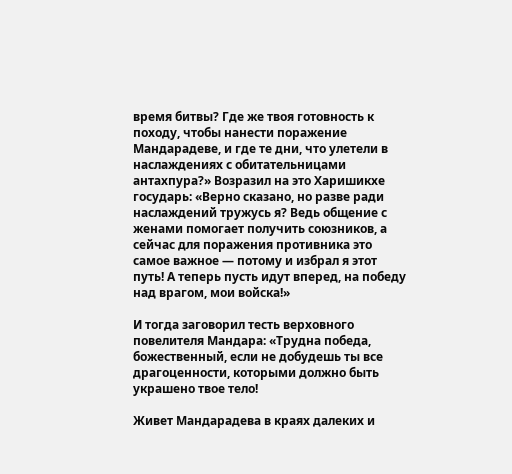время битвы? Где же твоя готовность к походу, чтобы нанести поражение Мандарадеве, и где те дни, что улетели в наслаждениях с обитательницами антахпура?» Возразил на это Харишикхе государь: «Верно сказано, но разве ради наслаждений тружусь я? Ведь общение с женами помогает получить союзников, а сейчас для поражения противника это самое важное — потому и избрал я этот путь! А теперь пусть идут вперед, на победу над врагом, мои войска!»

И тогда заговорил тесть верховного повелителя Мандара: «Трудна победа, божественный, если не добудешь ты все драгоценности, которыми должно быть украшено твое тело!

Живет Мандарадева в краях далеких и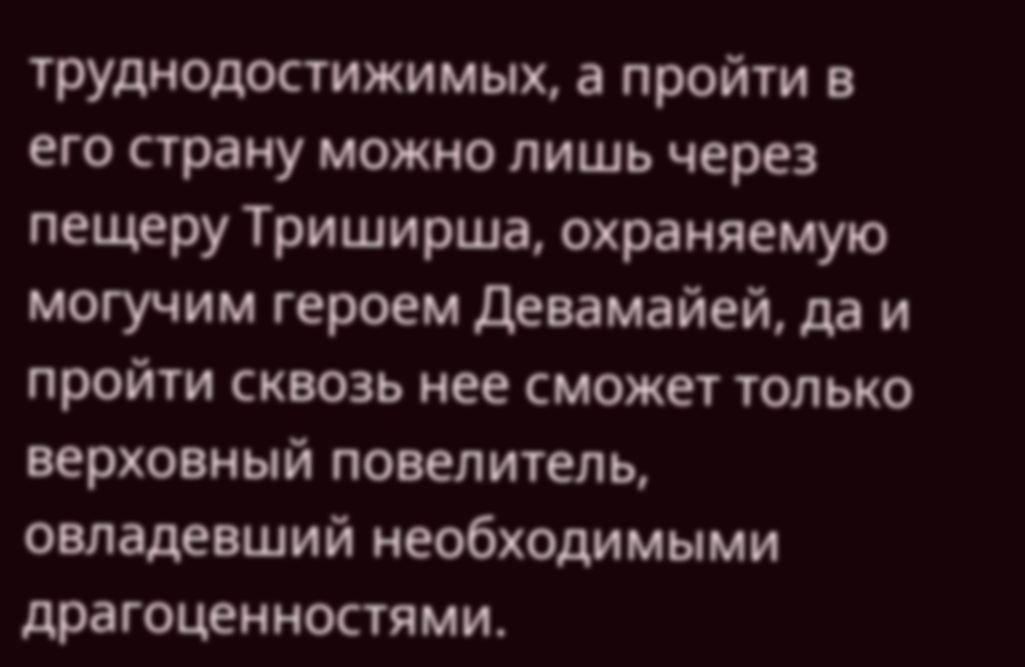труднодостижимых, а пройти в его страну можно лишь через пещеру Триширша, охраняемую могучим героем Девамайей, да и пройти сквозь нее сможет только верховный повелитель, овладевший необходимыми драгоценностями.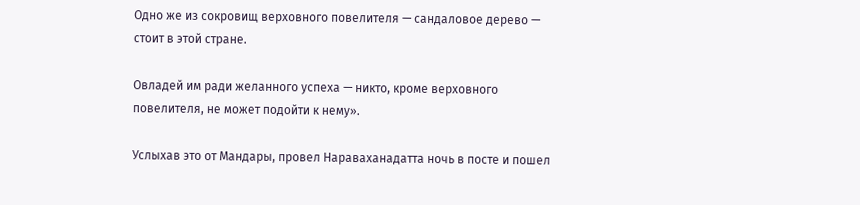Одно же из сокровищ верховного повелителя — сандаловое дерево — стоит в этой стране.

Овладей им ради желанного успеха — никто, кроме верховного повелителя, не может подойти к нему».

Услыхав это от Мандары, провел Нараваханадатта ночь в посте и пошел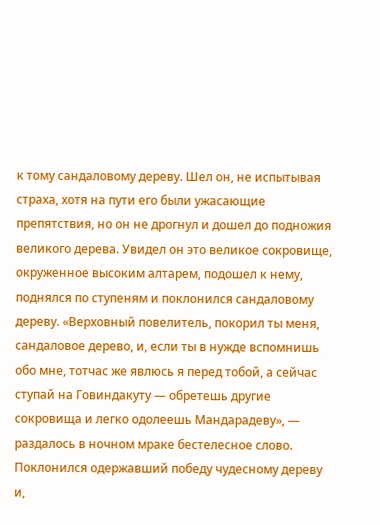к тому сандаловому дереву. Шел он, не испытывая страха, хотя на пути его были ужасающие препятствия, но он не дрогнул и дошел до подножия великого дерева. Увидел он это великое сокровище, окруженное высоким алтарем, подошел к нему, поднялся по ступеням и поклонился сандаловому дереву. «Верховный повелитель, покорил ты меня, сандаловое дерево, и, если ты в нужде вспомнишь обо мне, тотчас же явлюсь я перед тобой, а сейчас ступай на Говиндакуту — обретешь другие сокровища и легко одолеешь Мандарадеву», — раздалось в ночном мраке бестелесное слово. Поклонился одержавший победу чудесному дереву и,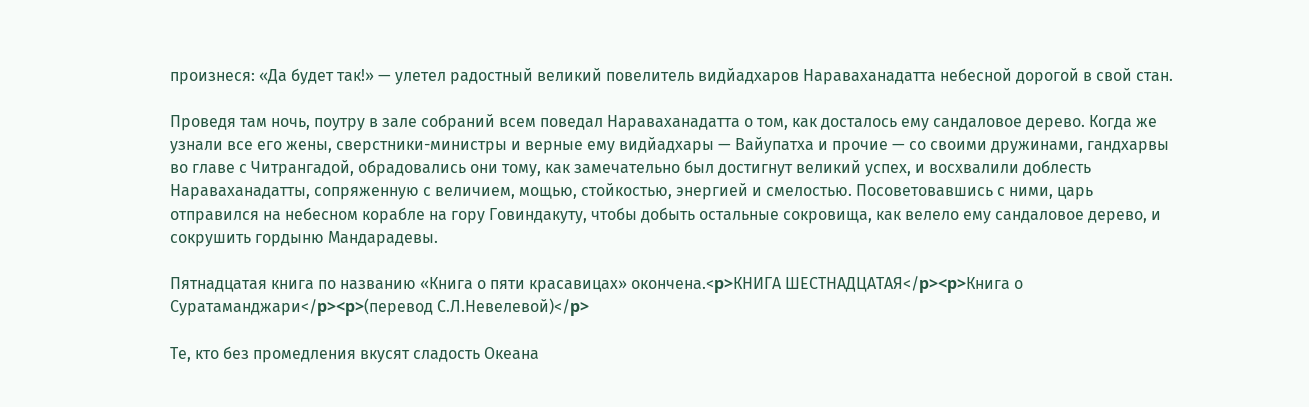произнеся: «Да будет так!» — улетел радостный великий повелитель видйадхаров Нараваханадатта небесной дорогой в свой стан.

Проведя там ночь, поутру в зале собраний всем поведал Нараваханадатта о том, как досталось ему сандаловое дерево. Когда же узнали все его жены, сверстники-министры и верные ему видйадхары — Вайупатха и прочие — со своими дружинами, гандхарвы во главе с Читрангадой, обрадовались они тому, как замечательно был достигнут великий успех, и восхвалили доблесть Нараваханадатты, сопряженную с величием, мощью, стойкостью, энергией и смелостью. Посоветовавшись с ними, царь отправился на небесном корабле на гору Говиндакуту, чтобы добыть остальные сокровища, как велело ему сандаловое дерево, и сокрушить гордыню Мандарадевы.

Пятнадцатая книга по названию «Книга о пяти красавицах» окончена.<p>КНИГА ШЕСТНАДЦАТАЯ</p><p>Книга о Суратаманджари</p><p>(перевод С.Л.Невелевой)</p>

Те, кто без промедления вкусят сладость Океана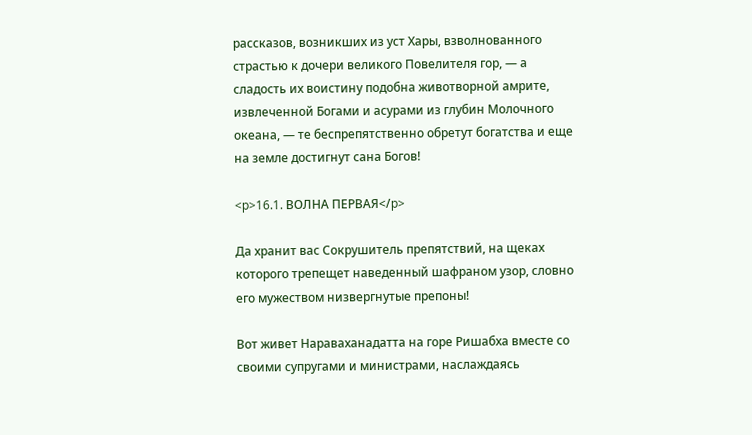рассказов, возникших из уст Хары, взволнованного страстью к дочери великого Повелителя гор, — а сладость их воистину подобна животворной амрите, извлеченной Богами и асурами из глубин Молочного океана, — те беспрепятственно обретут богатства и еще на земле достигнут сана Богов!

<p>16.1. ВОЛНА ПЕРВАЯ</p>

Да хранит вас Сокрушитель препятствий, на щеках которого трепещет наведенный шафраном узор, словно его мужеством низвергнутые препоны!

Вот живет Нараваханадатта на горе Ришабха вместе со своими супругами и министрами, наслаждаясь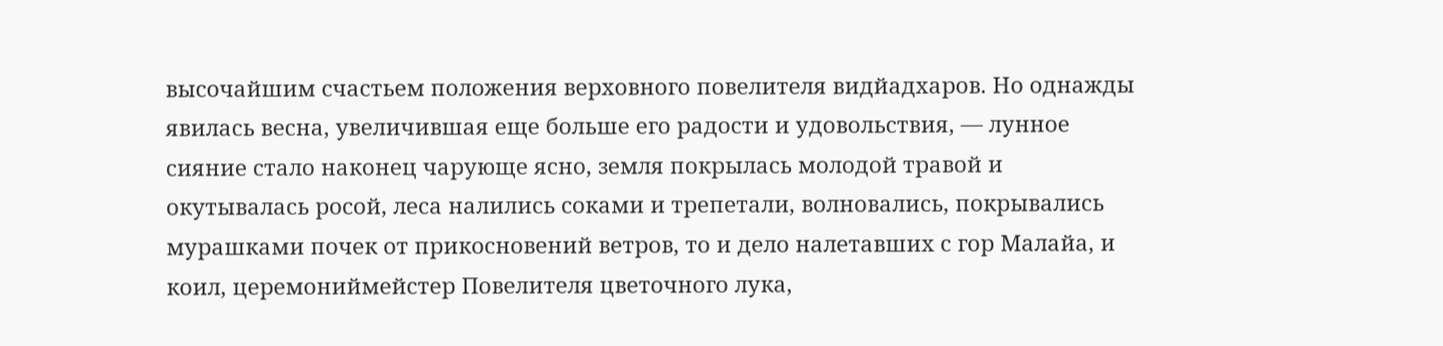высочайшим счастьем положения верховного повелителя видйадхаров. Но однажды явилась весна, увеличившая еще больше его радости и удовольствия, — лунное сияние стало наконец чарующе ясно, земля покрылась молодой травой и окутывалась росой, леса налились соками и трепетали, волновались, покрывались мурашками почек от прикосновений ветров, то и дело налетавших с гор Малайа, и коил, церемониймейстер Повелителя цветочного лука,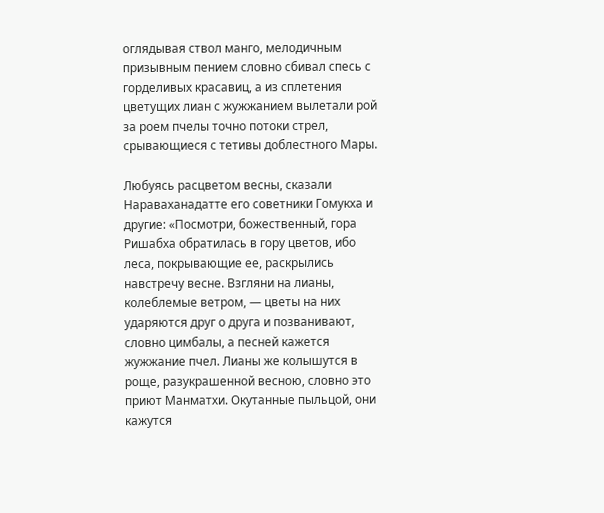оглядывая ствол манго, мелодичным призывным пением словно сбивал спесь с горделивых красавиц, а из сплетения цветущих лиан с жужжанием вылетали рой за роем пчелы точно потоки стрел, срывающиеся с тетивы доблестного Мары.

Любуясь расцветом весны, сказали Нараваханадатте его советники Гомукха и другие: «Посмотри, божественный, гора Ришабха обратилась в гору цветов, ибо леса, покрывающие ее, раскрылись навстречу весне. Взгляни на лианы, колеблемые ветром, — цветы на них ударяются друг о друга и позванивают, словно цимбалы, а песней кажется жужжание пчел. Лианы же колышутся в роще, разукрашенной весною, словно это приют Манматхи. Окутанные пыльцой, они кажутся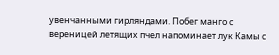увенчанными гирляндами. Побег манго с вереницей летящих пчел напоминает лук Камы с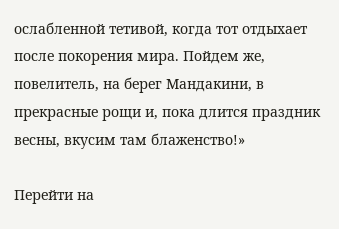ослабленной тетивой, когда тот отдыхает после покорения мира. Пойдем же, повелитель, на берег Мандакини, в прекрасные рощи и, пока длится праздник весны, вкусим там блаженство!»

Перейти на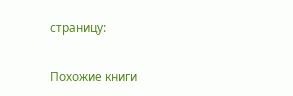страницу:

Похожие книги